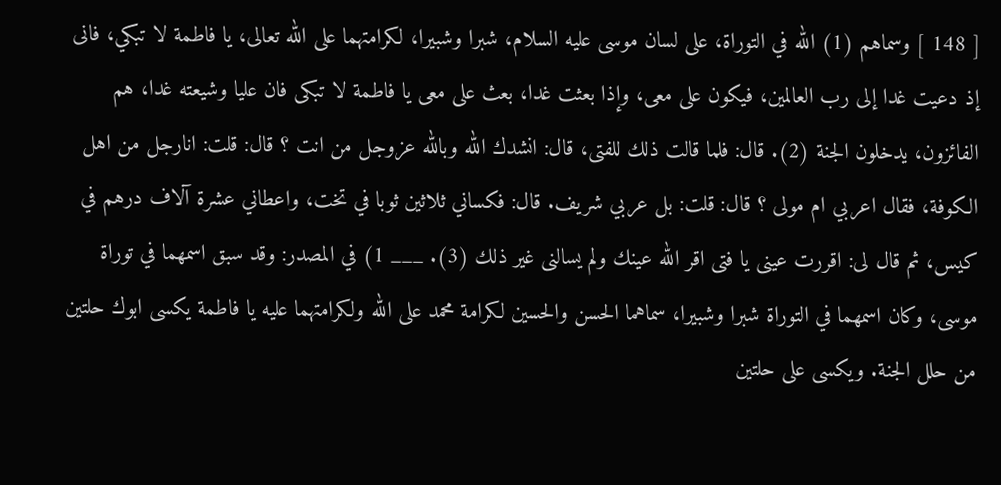[ 148 ] وسماهم (1) الله في التوراة، على لسان موسى عليه السلام، شبرا وشبيرا، لكرامتهما على الله تعالى، يا فاطمة لا تبكي، فانى إذ دعيت غدا إلى رب العالمين، فيكون على معى، وإذا بعثت غدا، بعث على معى يا فاطمة لا تبكى فان عليا وشيعته غدا، هم الفائزون، يدخلون الجنة (2). قال: فلما قالت ذلك للفتى، قال: انشدك الله وبالله عزوجل من انت ؟ قال: قلت: انارجل من اهل الكوفة، فقال اعربي ام مولى ؟ قال: قلت: بل عربي شريف. قال: فكساني ثلاثين ثوبا في تخت، واعطاني عشرة آلاف درهم في كيس، ثم قال لى: اقررت عينى يا فتى اقر الله عينك ولم يسالنى غير ذلك (3). ___ 1) في المصدر: وقد سبق اسمهما في توراة موسى، وكان اسمهما في التوراة شبرا وشبيرا، سماهما الحسن والحسين لكرامة محمد على الله ولكرامتهما عليه يا فاطمة يكسى ابوك حلتين من حلل الجنة. ويكسى على حلتين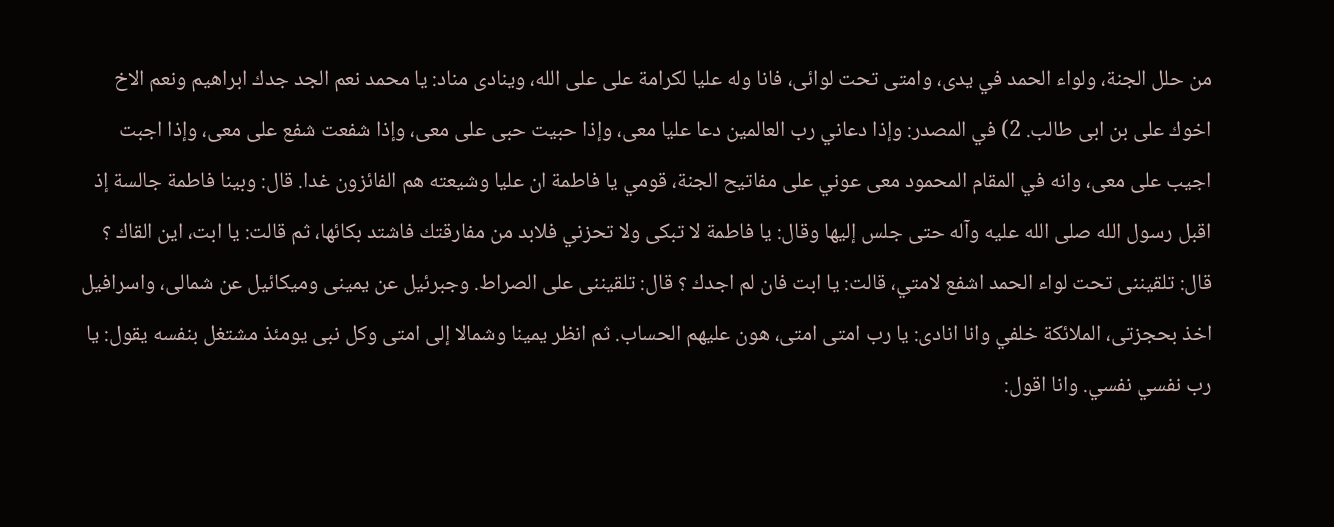من حلل الجنة، ولواء الحمد في يدى، وامتى تحت لوائى، فانا وله عليا لكرامة على على الله، وينادى مناد: يا محمد نعم الجد جدك ابراهيم ونعم الاخ اخوك على بن ابى طالب. 2) في المصدر: وإذا دعاني رب العالمين دعا عليا معى، وإذا حبيت حبى على معى، وإذا شفعت شفع على معى، وإذا اجبت اجيب على معى، وانه في المقام المحمود معى عوني على مفاتيح الجنة، قومي يا فاطمة ان عليا وشيعته هم الفائزون غدا. قال: وبينا فاطمة جالسة إذ اقبل رسول الله صلى الله عليه وآله حتى جلس إليها وقال: يا فاطمة لا تبكى ولا تحزني فلابد من مفارقتك فاشتد بكائها، ثم قالت: يا ابت، اين القاك ؟ قال: تلقيننى تحت لواء الحمد اشفع لامتي، قالت: يا ابت فان لم اجدك ؟ قال: تلقيننى على الصراط. وجبرئيل عن يمينى وميكائيل عن شمالى، واسرافيل اخذ بحجزتى، الملائكة خلفي وانا انادى: يا رب امتى امتى، هون عليهم الحساب. ثم انظر يمينا وشمالا إلى امتى وكل نبى يومئذ مشتغل بنفسه يقول: يا رب نفسي نفسي. وانا اقول: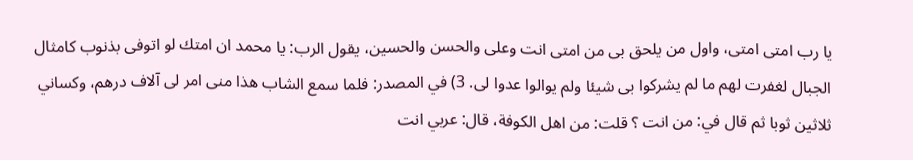يا رب امتى امتى، واول من يلحق بى من امتى انت وعلى والحسن والحسين، يقول الرب: يا محمد ان امتك لو اتوفى بذنوب كامثال الجبال لغفرت لهم ما لم يشركوا بى شيئا ولم يوالوا عدوا لى. 3) في المصدر: فلما سمع الشاب هذا منى امر لى آلاف درهم، وكساني ثلاثين ثوبا ثم قال في: من انت ؟ قلت: من اهل الكوفة، قال: عربي انت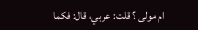ام مولى ؟ قلت: عربي، قال: فكما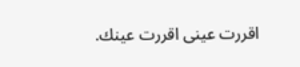اقررت عينى اقررت عينك.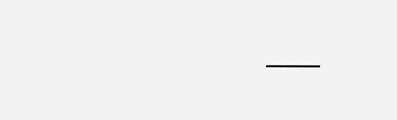___